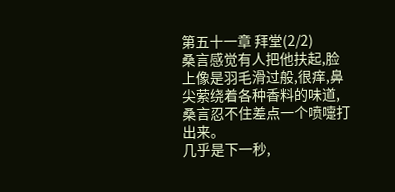第五十一章 拜堂(2/2)
桑言感觉有人把他扶起,脸上像是羽毛滑过般,很痒,鼻尖萦绕着各种香料的味道,桑言忍不住差点一个喷嚏打出来。
几乎是下一秒,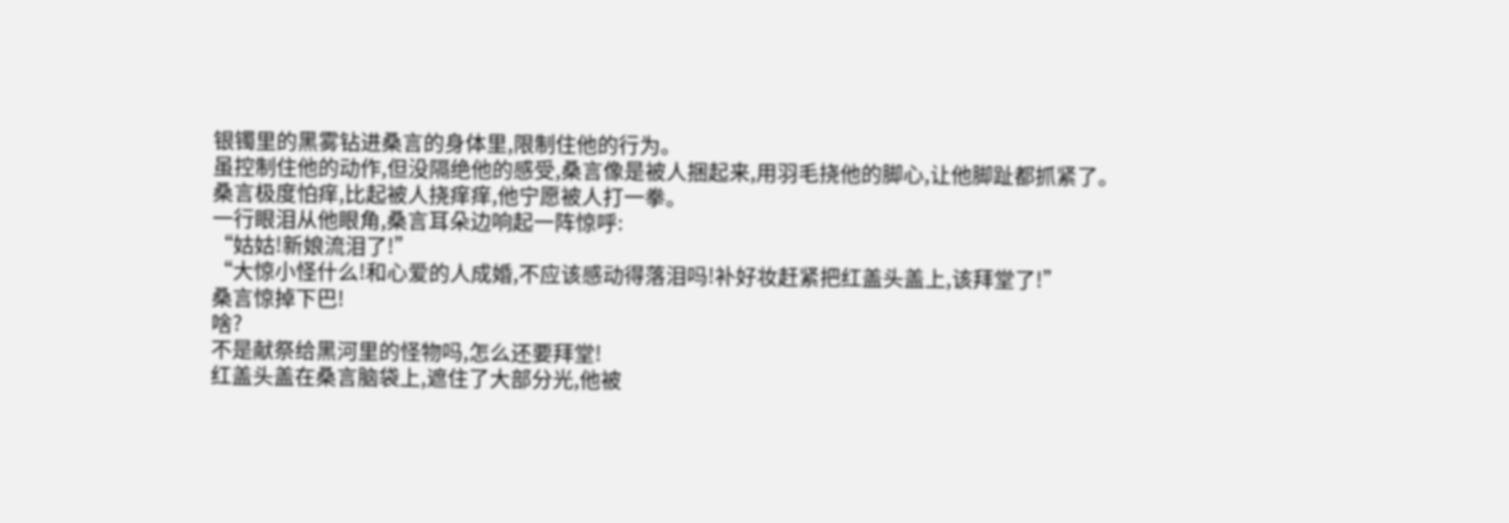银镯里的黑雾钻进桑言的身体里,限制住他的行为。
虽控制住他的动作,但没隔绝他的感受,桑言像是被人捆起来,用羽毛挠他的脚心,让他脚趾都抓紧了。
桑言极度怕痒,比起被人挠痒痒,他宁愿被人打一拳。
一行眼泪从他眼角,桑言耳朵边响起一阵惊呼:
“姑姑!新娘流泪了!”
“大惊小怪什么!和心爱的人成婚,不应该感动得落泪吗!补好妆赶紧把红盖头盖上,该拜堂了!”
桑言惊掉下巴!
啥?
不是献祭给黑河里的怪物吗,怎么还要拜堂!
红盖头盖在桑言脑袋上,遮住了大部分光,他被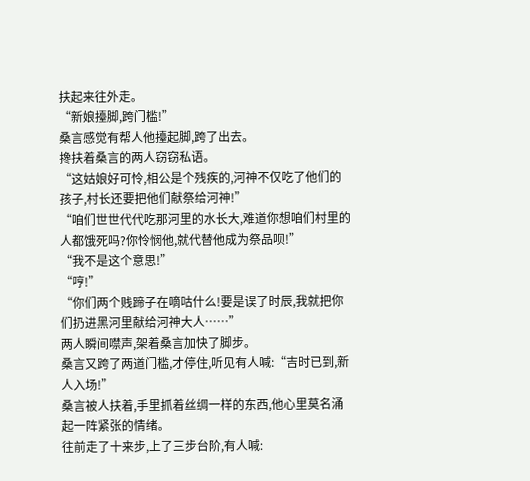扶起来往外走。
“新娘擡脚,跨门槛!”
桑言感觉有帮人他擡起脚,跨了出去。
搀扶着桑言的两人窃窃私语。
“这姑娘好可怜,相公是个残疾的,河神不仅吃了他们的孩子,村长还要把他们献祭给河神!”
“咱们世世代代吃那河里的水长大,难道你想咱们村里的人都饿死吗?你怜悯他,就代替他成为祭品呗!”
“我不是这个意思!”
“哼!”
“你们两个贱蹄子在嘀咕什么!要是误了时辰,我就把你们扔进黑河里献给河神大人……”
两人瞬间噤声,架着桑言加快了脚步。
桑言又跨了两道门槛,才停住,听见有人喊:“吉时已到,新人入场!”
桑言被人扶着,手里抓着丝绸一样的东西,他心里莫名涌起一阵紧张的情绪。
往前走了十来步,上了三步台阶,有人喊: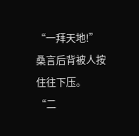“一拜天地!”
桑言后背被人按住往下压。
“二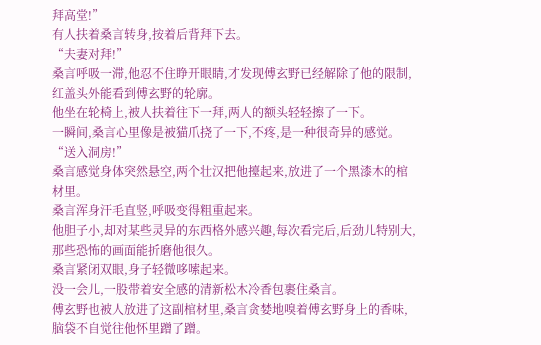拜高堂!”
有人扶着桑言转身,按着后背拜下去。
“夫妻对拜!”
桑言呼吸一滞,他忍不住睁开眼睛,才发现傅玄野已经解除了他的限制,红盖头外能看到傅玄野的轮廓。
他坐在轮椅上,被人扶着往下一拜,两人的额头轻轻擦了一下。
一瞬间,桑言心里像是被猫爪挠了一下,不疼,是一种很奇异的感觉。
“送入洞房!”
桑言感觉身体突然悬空,两个壮汉把他擡起来,放进了一个黑漆木的棺材里。
桑言浑身汗毛直竖,呼吸变得粗重起来。
他胆子小,却对某些灵异的东西格外感兴趣,每次看完后,后劲儿特别大,那些恐怖的画面能折磨他很久。
桑言紧闭双眼,身子轻微哆嗦起来。
没一会儿,一股带着安全感的清新松木冷香包裹住桑言。
傅玄野也被人放进了这副棺材里,桑言贪婪地嗅着傅玄野身上的香味,脑袋不自觉往他怀里蹭了蹭。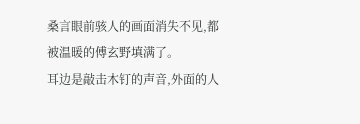桑言眼前骇人的画面消失不见,都被温暖的傅玄野填满了。
耳边是敲击木钉的声音,外面的人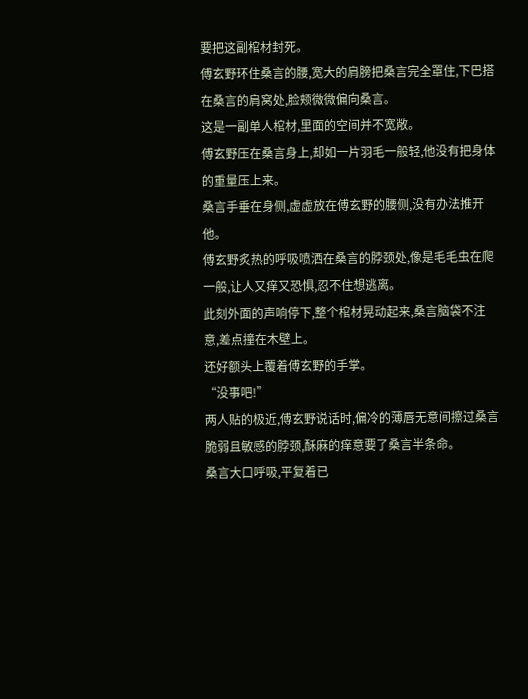要把这副棺材封死。
傅玄野环住桑言的腰,宽大的肩膀把桑言完全罩住,下巴搭在桑言的肩窝处,脸颊微微偏向桑言。
这是一副单人棺材,里面的空间并不宽敞。
傅玄野压在桑言身上,却如一片羽毛一般轻,他没有把身体的重量压上来。
桑言手垂在身侧,虚虚放在傅玄野的腰侧,没有办法推开他。
傅玄野炙热的呼吸喷洒在桑言的脖颈处,像是毛毛虫在爬一般,让人又痒又恐惧,忍不住想逃离。
此刻外面的声响停下,整个棺材晃动起来,桑言脑袋不注意,差点撞在木壁上。
还好额头上覆着傅玄野的手掌。
“没事吧!”
两人贴的极近,傅玄野说话时,偏冷的薄唇无意间擦过桑言脆弱且敏感的脖颈,酥麻的痒意要了桑言半条命。
桑言大口呼吸,平复着已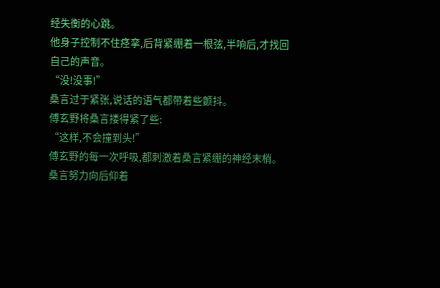经失衡的心跳。
他身子控制不住痉挛,后背紧绷着一根弦,半响后,才找回自己的声音。
“没!没事!”
桑言过于紧张,说话的语气都带着些颤抖。
傅玄野将桑言搂得紧了些:
“这样,不会撞到头!”
傅玄野的每一次呼吸,都刺激着桑言紧绷的神经末梢。
桑言努力向后仰着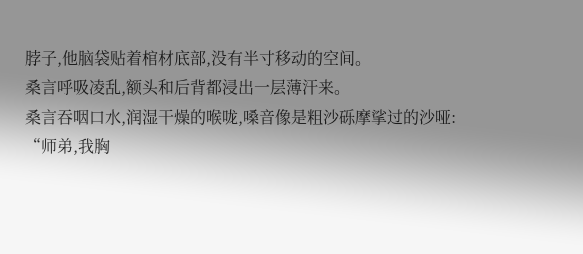脖子,他脑袋贴着棺材底部,没有半寸移动的空间。
桑言呼吸凌乱,额头和后背都浸出一层薄汗来。
桑言吞咽口水,润湿干燥的喉咙,嗓音像是粗沙砾摩挲过的沙哑:
“师弟,我胸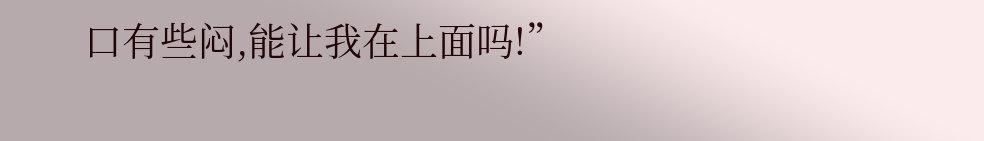口有些闷,能让我在上面吗!”